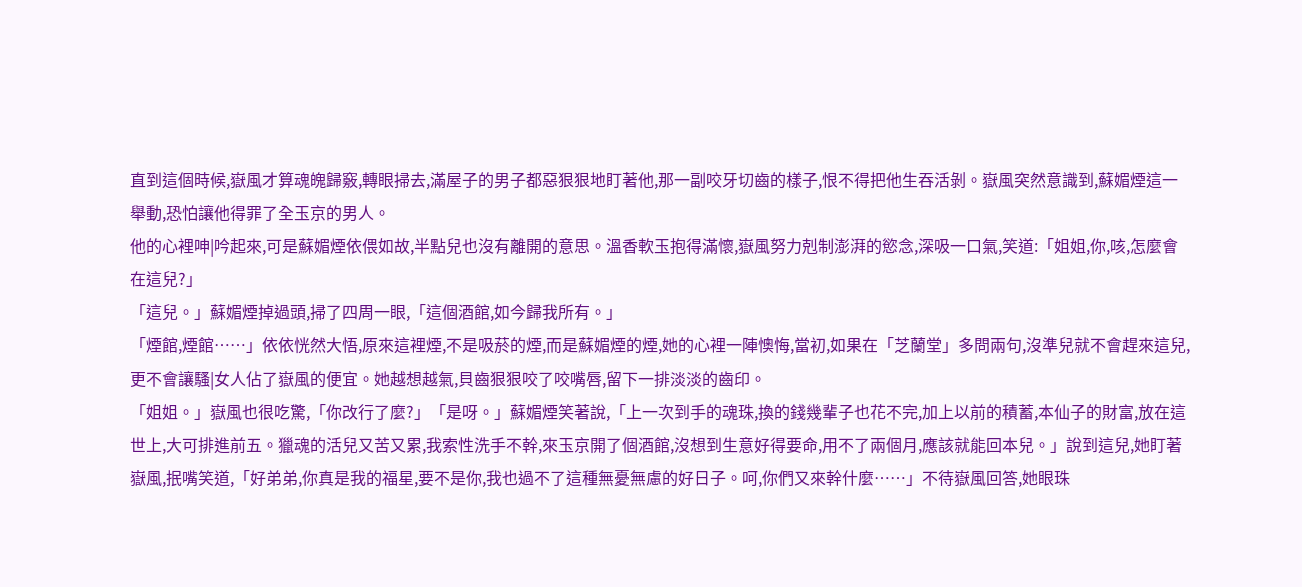直到這個時候,嶽風才算魂魄歸竅,轉眼掃去,滿屋子的男子都惡狠狠地盯著他,那一副咬牙切齒的樣子,恨不得把他生吞活剝。嶽風突然意識到,蘇媚煙這一舉動,恐怕讓他得罪了全玉京的男人。
他的心裡呻|吟起來,可是蘇媚煙依偎如故,半點兒也沒有離開的意思。溫香軟玉抱得滿懷,嶽風努力剋制澎湃的慾念,深吸一口氣,笑道:「姐姐,你,咳,怎麼會在這兒?」
「這兒。」蘇媚煙掉過頭,掃了四周一眼,「這個酒館,如今歸我所有。」
「煙館,煙館……」依依恍然大悟,原來這裡煙,不是吸菸的煙,而是蘇媚煙的煙,她的心裡一陣懊悔,當初,如果在「芝蘭堂」多問兩句,沒準兒就不會趕來這兒,更不會讓騷|女人佔了嶽風的便宜。她越想越氣,貝齒狠狠咬了咬嘴唇,留下一排淡淡的齒印。
「姐姐。」嶽風也很吃驚,「你改行了麼?」「是呀。」蘇媚煙笑著說,「上一次到手的魂珠,換的錢幾輩子也花不完,加上以前的積蓄,本仙子的財富,放在這世上,大可排進前五。獵魂的活兒又苦又累,我索性洗手不幹,來玉京開了個酒館,沒想到生意好得要命,用不了兩個月,應該就能回本兒。」說到這兒,她盯著嶽風,抿嘴笑道,「好弟弟,你真是我的福星,要不是你,我也過不了這種無憂無慮的好日子。呵,你們又來幹什麼……」不待嶽風回答,她眼珠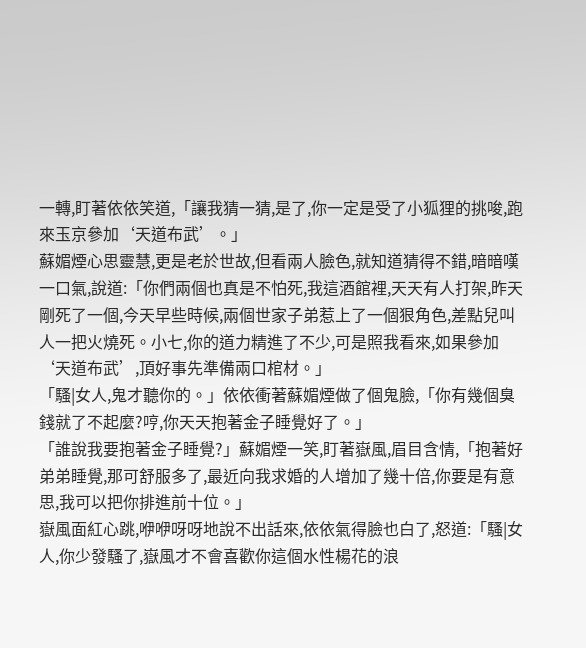一轉,盯著依依笑道,「讓我猜一猜,是了,你一定是受了小狐狸的挑唆,跑來玉京參加‘天道布武’。」
蘇媚煙心思靈慧,更是老於世故,但看兩人臉色,就知道猜得不錯,暗暗嘆一口氣,說道:「你們兩個也真是不怕死,我這酒館裡,天天有人打架,昨天剛死了一個,今天早些時候,兩個世家子弟惹上了一個狠角色,差點兒叫人一把火燒死。小七,你的道力精進了不少,可是照我看來,如果參加‘天道布武’,頂好事先準備兩口棺材。」
「騷|女人,鬼才聽你的。」依依衝著蘇媚煙做了個鬼臉,「你有幾個臭錢就了不起麼?哼,你天天抱著金子睡覺好了。」
「誰說我要抱著金子睡覺?」蘇媚煙一笑,盯著嶽風,眉目含情,「抱著好弟弟睡覺,那可舒服多了,最近向我求婚的人增加了幾十倍,你要是有意思,我可以把你排進前十位。」
嶽風面紅心跳,咿咿呀呀地說不出話來,依依氣得臉也白了,怒道:「騷|女人,你少發騷了,嶽風才不會喜歡你這個水性楊花的浪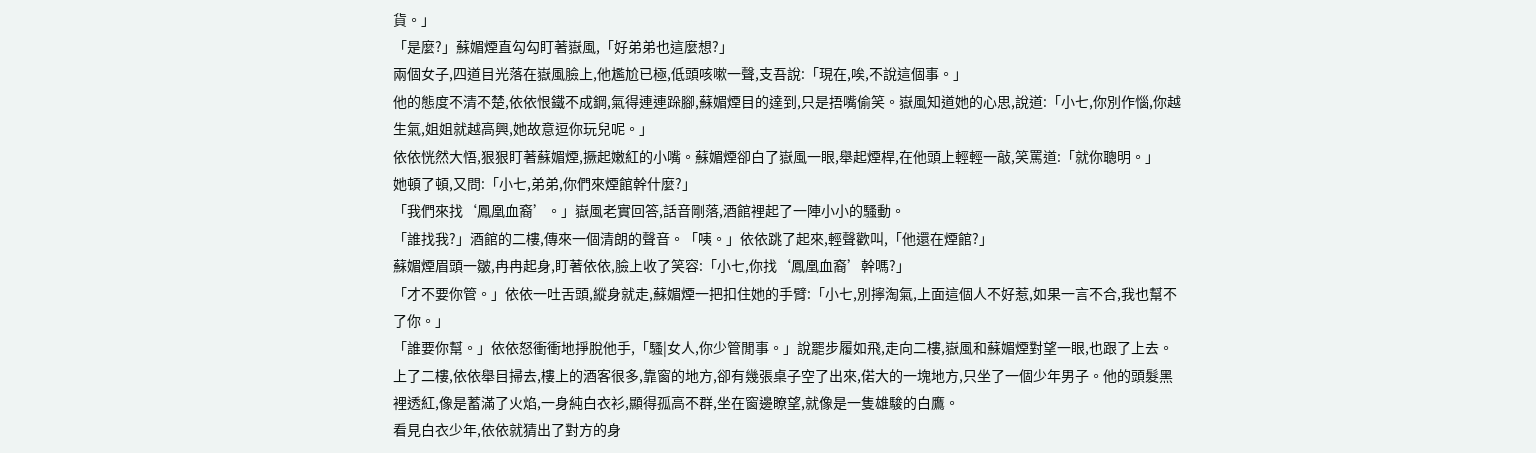貨。」
「是麼?」蘇媚煙直勾勾盯著嶽風,「好弟弟也這麼想?」
兩個女子,四道目光落在嶽風臉上,他尷尬已極,低頭咳嗽一聲,支吾說:「現在,唉,不說這個事。」
他的態度不清不楚,依依恨鐵不成鋼,氣得連連跺腳,蘇媚煙目的達到,只是捂嘴偷笑。嶽風知道她的心思,說道:「小七,你別作惱,你越生氣,姐姐就越高興,她故意逗你玩兒呢。」
依依恍然大悟,狠狠盯著蘇媚煙,撅起嫩紅的小嘴。蘇媚煙卻白了嶽風一眼,舉起煙桿,在他頭上輕輕一敲,笑罵道:「就你聰明。」
她頓了頓,又問:「小七,弟弟,你們來煙館幹什麼?」
「我們來找‘鳳凰血裔’。」嶽風老實回答,話音剛落,酒館裡起了一陣小小的騷動。
「誰找我?」酒館的二樓,傳來一個清朗的聲音。「咦。」依依跳了起來,輕聲歡叫,「他還在煙館?」
蘇媚煙眉頭一皺,冉冉起身,盯著依依,臉上收了笑容:「小七,你找‘鳳凰血裔’幹嗎?」
「才不要你管。」依依一吐舌頭,縱身就走,蘇媚煙一把扣住她的手臂:「小七,別擰淘氣,上面這個人不好惹,如果一言不合,我也幫不了你。」
「誰要你幫。」依依怒衝衝地掙脫他手,「騷|女人,你少管閒事。」說罷步履如飛,走向二樓,嶽風和蘇媚煙對望一眼,也跟了上去。
上了二樓,依依舉目掃去,樓上的酒客很多,靠窗的地方,卻有幾張桌子空了出來,偌大的一塊地方,只坐了一個少年男子。他的頭髮黑裡透紅,像是蓄滿了火焰,一身純白衣衫,顯得孤高不群,坐在窗邊瞭望,就像是一隻雄駿的白鷹。
看見白衣少年,依依就猜出了對方的身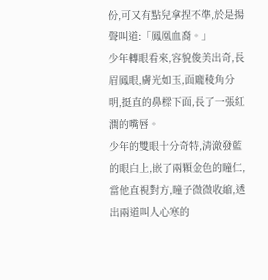份,可又有點兒拿捏不準,於是揚聲叫道:「鳳凰血裔。」
少年轉眼看來,容貌俊美出奇,長眉鳳眼,膚光如玉,面龐稜角分明,挺直的鼻樑下面,長了一張紅潤的嘴唇。
少年的雙眼十分奇特,清澈發藍的眼白上,嵌了兩顆金色的瞳仁,當他直視對方,瞳子微微收縮,透出兩道叫人心寒的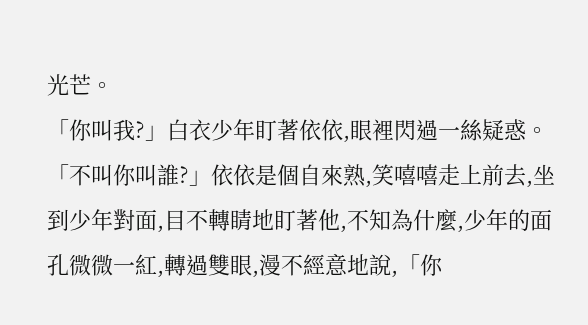光芒。
「你叫我?」白衣少年盯著依依,眼裡閃過一絲疑惑。
「不叫你叫誰?」依依是個自來熟,笑嘻嘻走上前去,坐到少年對面,目不轉睛地盯著他,不知為什麼,少年的面孔微微一紅,轉過雙眼,漫不經意地說,「你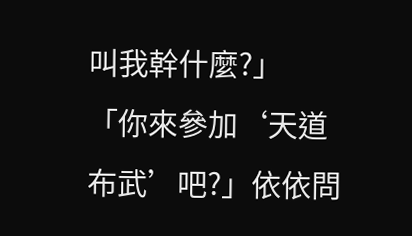叫我幹什麼?」
「你來參加‘天道布武’吧?」依依問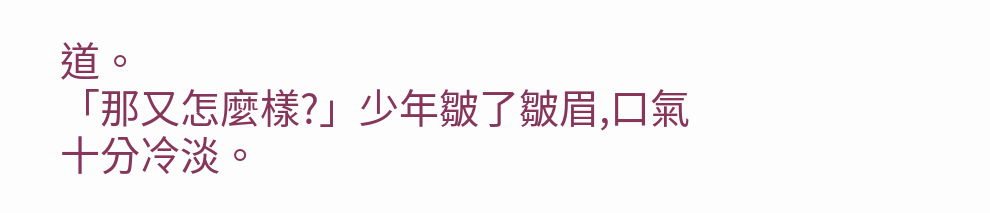道。
「那又怎麼樣?」少年皺了皺眉,口氣十分冷淡。